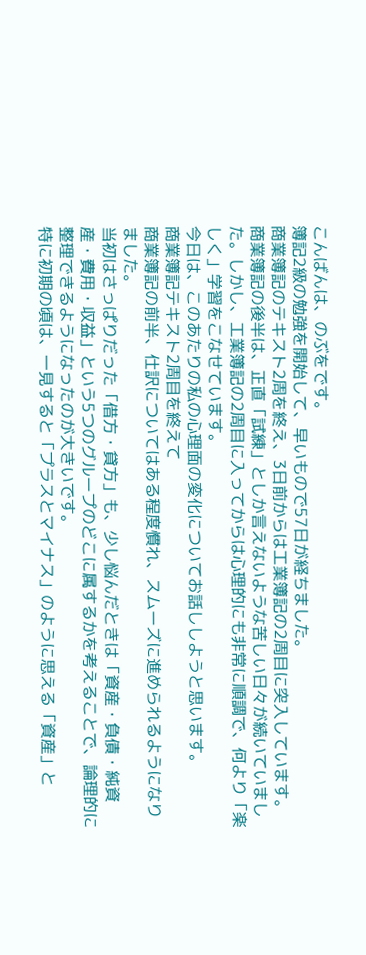こんばんは、のぶをです。
簿記2級の勉強を開始して、早いもので57日が経ちました。
商業簿記のテキスト2周を終え、3日前からは工業簿記の2周目に突入しています。
商業簿記の後半は、正直「試練」としか言えないような苦しい日々が続いていました。しかし、工業簿記の2周目に入ってからは心理的にも非常に順調で、何より「楽しく」学習をこなせています。
今日は、このあたりの私の心理面の変化についてお話ししようと思います。
商業簿記テキスト2周目を終えて
商業簿記の前半、仕訳についてはある程度慣れ、スムーズに進められるようになりました。
当初はさっぱりだった「借方・貸方」も、少し悩んだときは「資産・負債・純資産・費用・収益」という5つのグループのどこに属するかを考えることで、論理的に整理できるようになったのが大きいです。
特に初期の頃は、一見すると「プラスとマイナス」のように思える「資産」と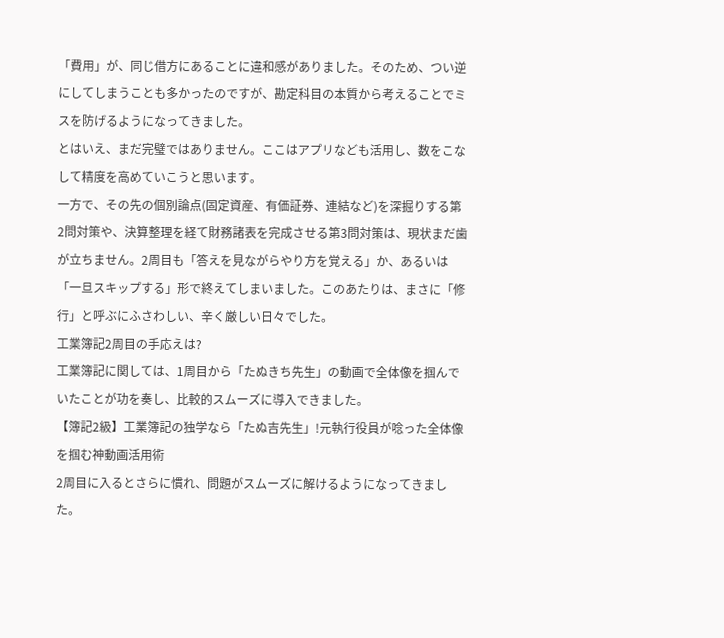「費用」が、同じ借方にあることに違和感がありました。そのため、つい逆にしてしまうことも多かったのですが、勘定科目の本質から考えることでミスを防げるようになってきました。
とはいえ、まだ完璧ではありません。ここはアプリなども活用し、数をこなして精度を高めていこうと思います。
一方で、その先の個別論点(固定資産、有価証券、連結など)を深掘りする第2問対策や、決算整理を経て財務諸表を完成させる第3問対策は、現状まだ歯が立ちません。2周目も「答えを見ながらやり方を覚える」か、あるいは「一旦スキップする」形で終えてしまいました。このあたりは、まさに「修行」と呼ぶにふさわしい、辛く厳しい日々でした。
工業簿記2周目の手応えは?
工業簿記に関しては、1周目から「たぬきち先生」の動画で全体像を掴んでいたことが功を奏し、比較的スムーズに導入できました。
【簿記2級】工業簿記の独学なら「たぬ吉先生」!元執行役員が唸った全体像を掴む神動画活用術
2周目に入るとさらに慣れ、問題がスムーズに解けるようになってきました。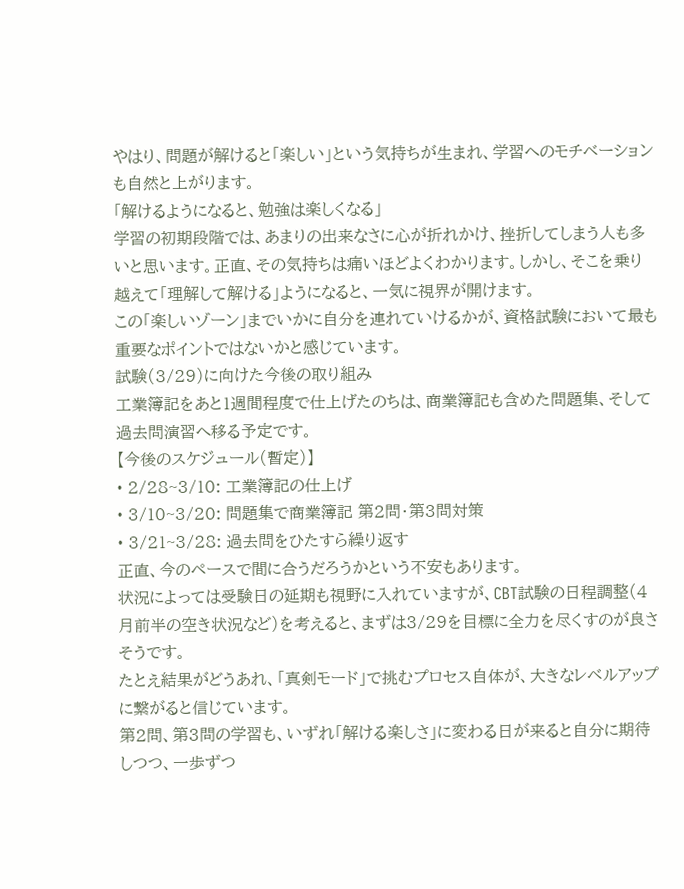やはり、問題が解けると「楽しい」という気持ちが生まれ、学習へのモチベーションも自然と上がります。
「解けるようになると、勉強は楽しくなる」
学習の初期段階では、あまりの出来なさに心が折れかけ、挫折してしまう人も多いと思います。正直、その気持ちは痛いほどよくわかります。しかし、そこを乗り越えて「理解して解ける」ようになると、一気に視界が開けます。
この「楽しいゾーン」までいかに自分を連れていけるかが、資格試験において最も重要なポイントではないかと感じています。
試験(3/29)に向けた今後の取り組み
工業簿記をあと1週間程度で仕上げたのちは、商業簿記も含めた問題集、そして過去問演習へ移る予定です。
【今後のスケジュール(暫定)】
• 2/28~3/10: 工業簿記の仕上げ
• 3/10~3/20: 問題集で商業簿記 第2問・第3問対策
• 3/21~3/28: 過去問をひたすら繰り返す
正直、今のペースで間に合うだろうかという不安もあります。
状況によっては受験日の延期も視野に入れていますが、CBT試験の日程調整(4月前半の空き状況など)を考えると、まずは3/29を目標に全力を尽くすのが良さそうです。
たとえ結果がどうあれ、「真剣モード」で挑むプロセス自体が、大きなレベルアップに繋がると信じています。
第2問、第3問の学習も、いずれ「解ける楽しさ」に変わる日が来ると自分に期待しつつ、一歩ずつ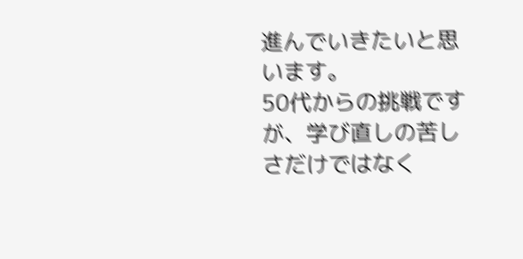進んでいきたいと思います。
50代からの挑戦ですが、学び直しの苦しさだけではなく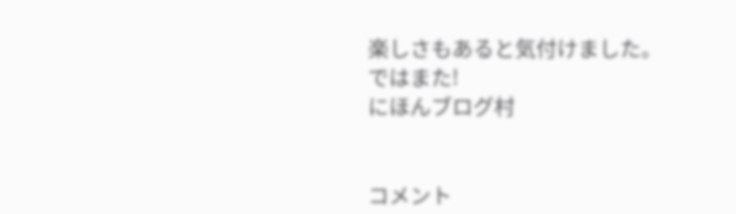楽しさもあると気付けました。
ではまた!
にほんブログ村


コメント